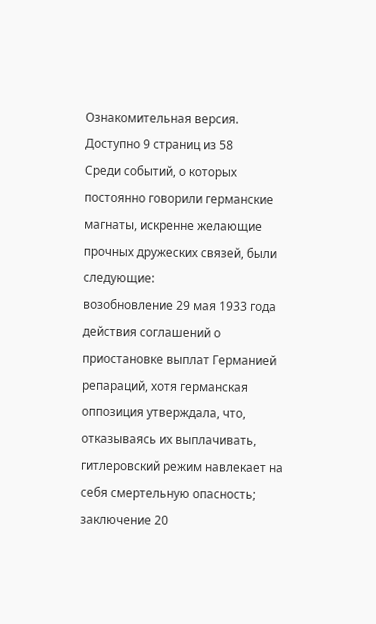Ознакомительная версия. Доступно 9 страниц из 58
Среди событий, о которых постоянно говорили германские магнаты, искренне желающие прочных дружеских связей, были следующие:
возобновление 29 мая 1933 года действия соглашений о приостановке выплат Германией репараций, хотя германская оппозиция утверждала, что, отказываясь их выплачивать, гитлеровский режим навлекает на себя смертельную опасность;
заключение 20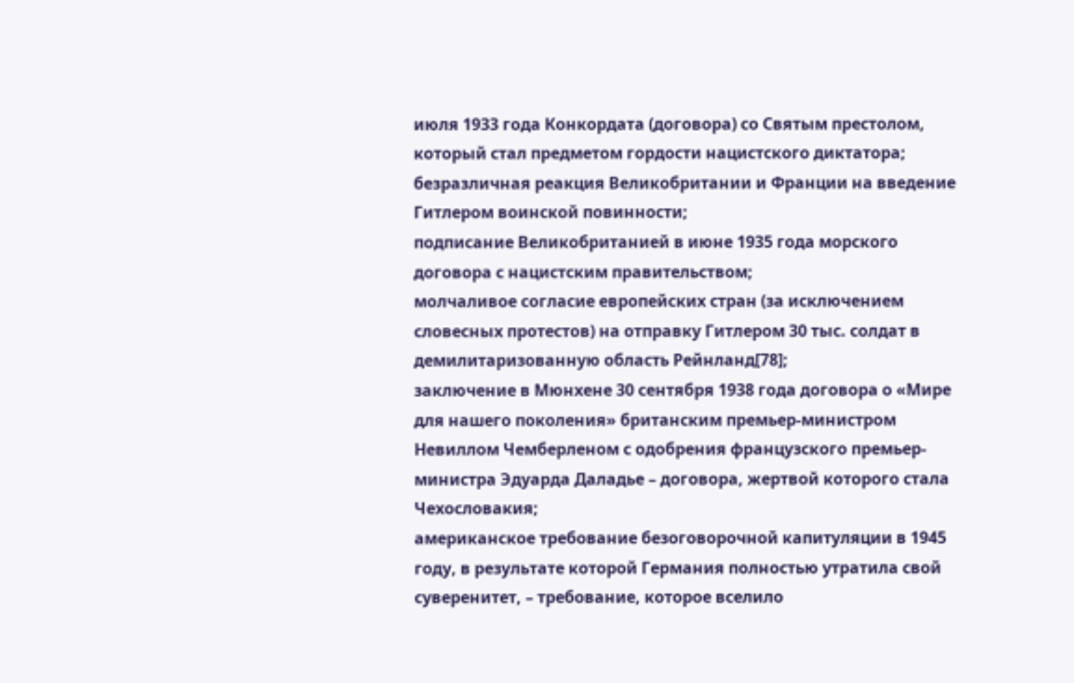июля 1933 года Конкордата (договора) со Святым престолом, который стал предметом гордости нацистского диктатора;
безразличная реакция Великобритании и Франции на введение Гитлером воинской повинности;
подписание Великобританией в июне 1935 года морского договора с нацистским правительством;
молчаливое согласие европейских стран (за исключением словесных протестов) на отправку Гитлером 30 тыс. солдат в демилитаризованную область Рейнланд[78];
заключение в Мюнхене 30 сентября 1938 года договора о «Мире для нашего поколения» британским премьер-министром Невиллом Чемберленом с одобрения французского премьер-министра Эдуарда Даладье – договора, жертвой которого стала Чехословакия;
американское требование безоговорочной капитуляции в 1945 году, в результате которой Германия полностью утратила свой суверенитет, – требование, которое вселило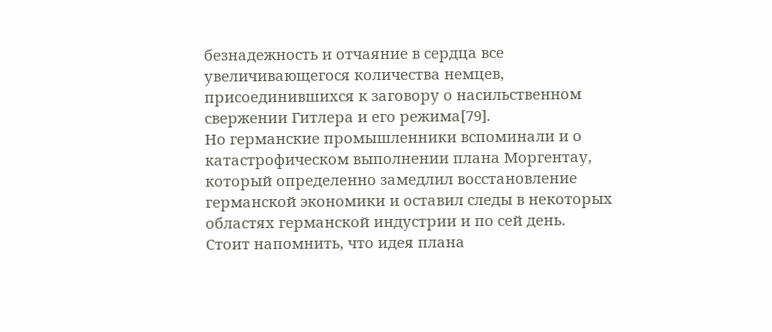безнадежность и отчаяние в сердца все увеличивающегося количества немцев, присоединившихся к заговору о насильственном свержении Гитлера и его режима[79].
Но германские промышленники вспоминали и о катастрофическом выполнении плана Моргентау, который определенно замедлил восстановление германской экономики и оставил следы в некоторых областях германской индустрии и по сей день.
Стоит напомнить, что идея плана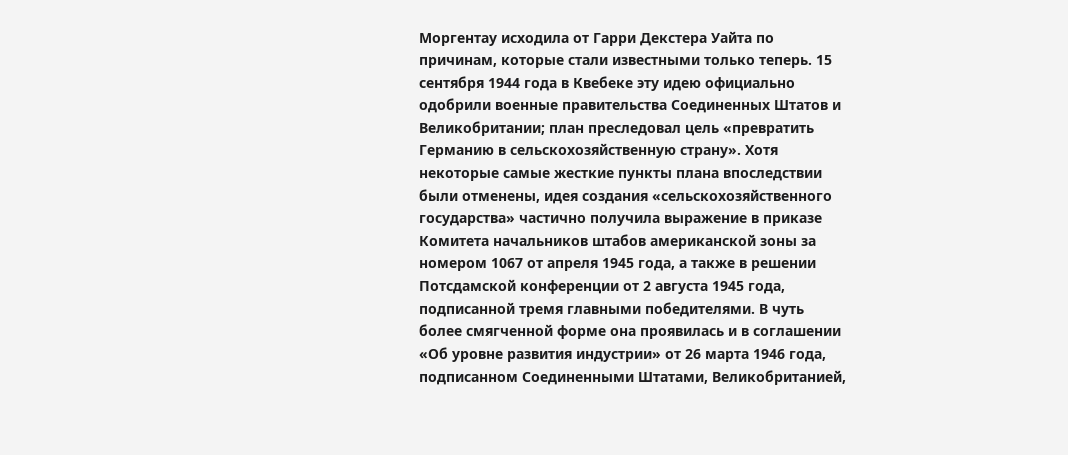Моргентау исходила от Гарри Декстера Уайта по причинам, которые стали известными только теперь. 15 сентября 1944 года в Квебеке эту идею официально одобрили военные правительства Соединенных Штатов и Великобритании; план преследовал цель «превратить Германию в сельскохозяйственную страну». Хотя некоторые самые жесткие пункты плана впоследствии были отменены, идея создания «сельскохозяйственного государства» частично получила выражение в приказе Комитета начальников штабов американской зоны за номером 1067 от апреля 1945 года, а также в решении Потсдамской конференции от 2 августа 1945 года, подписанной тремя главными победителями. В чуть более смягченной форме она проявилась и в соглашении «Об уровне развития индустрии» от 26 марта 1946 года, подписанном Соединенными Штатами, Великобританией,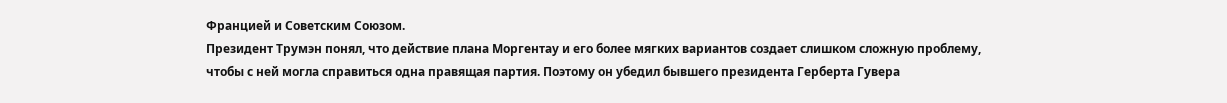Францией и Советским Союзом.
Президент Трумэн понял, что действие плана Моргентау и его более мягких вариантов создает слишком сложную проблему, чтобы с ней могла справиться одна правящая партия. Поэтому он убедил бывшего президента Герберта Гувера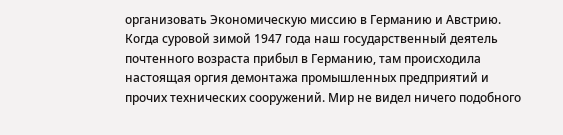организовать Экономическую миссию в Германию и Австрию.
Когда суровой зимой 1947 года наш государственный деятель почтенного возраста прибыл в Германию, там происходила настоящая оргия демонтажа промышленных предприятий и прочих технических сооружений. Мир не видел ничего подобного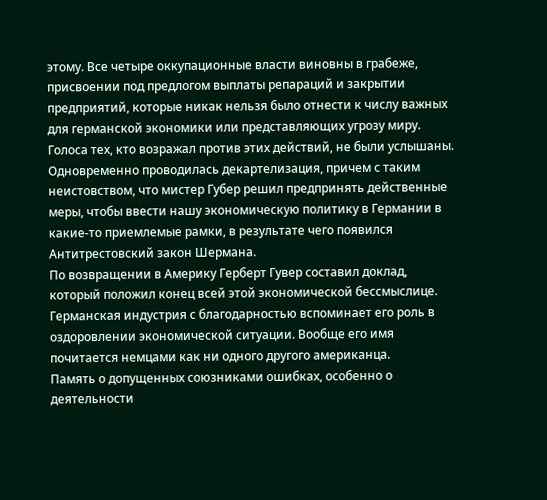этому. Все четыре оккупационные власти виновны в грабеже, присвоении под предлогом выплаты репараций и закрытии предприятий, которые никак нельзя было отнести к числу важных для германской экономики или представляющих угрозу миру. Голоса тех, кто возражал против этих действий, не были услышаны. Одновременно проводилась декартелизация, причем с таким неистовством, что мистер Губер решил предпринять действенные меры, чтобы ввести нашу экономическую политику в Германии в какие-то приемлемые рамки, в результате чего появился Антитрестовский закон Шермана.
По возвращении в Америку Герберт Гувер составил доклад, который положил конец всей этой экономической бессмыслице. Германская индустрия с благодарностью вспоминает его роль в оздоровлении экономической ситуации. Вообще его имя почитается немцами как ни одного другого американца.
Память о допущенных союзниками ошибках, особенно о деятельности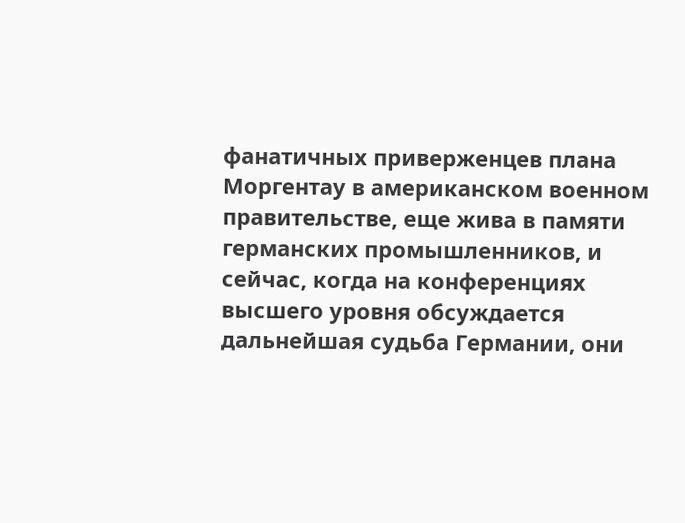фанатичных приверженцев плана Моргентау в американском военном правительстве, еще жива в памяти германских промышленников, и сейчас, когда на конференциях высшего уровня обсуждается дальнейшая судьба Германии, они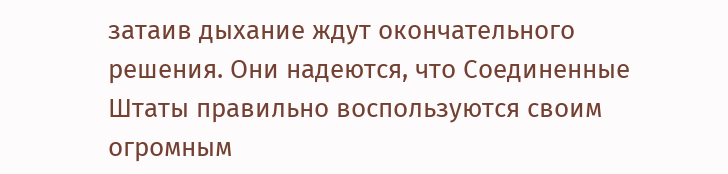затаив дыхание ждут окончательного решения. Они надеются, что Соединенные Штаты правильно воспользуются своим огромным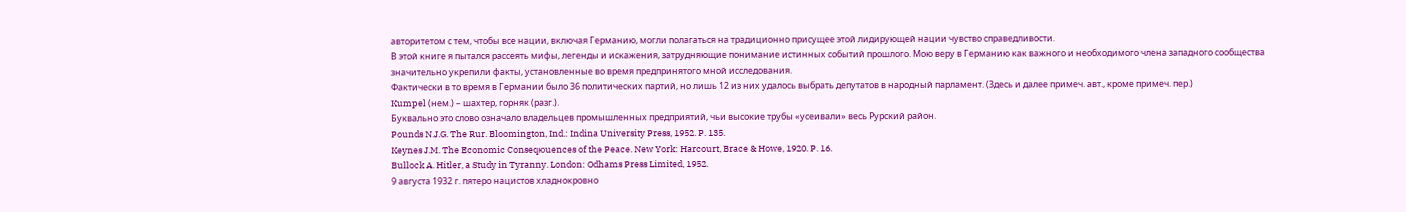авторитетом с тем, чтобы все нации, включая Германию, могли полагаться на традиционно присущее этой лидирующей нации чувство справедливости.
В этой книге я пытался рассеять мифы, легенды и искажения, затрудняющие понимание истинных событий прошлого. Мою веру в Германию как важного и необходимого члена западного сообщества значительно укрепили факты, установленные во время предпринятого мной исследования.
Фактически в то время в Германии было 36 политических партий, но лишь 12 из них удалось выбрать депутатов в народный парламент. (Здесь и далее примеч. авт., кроме примеч. пер.)
Kumpel (нем.) – шахтер, горняк (разг.).
Буквально это слово означало владельцев промышленных предприятий, чьи высокие трубы «усеивали» весь Рурский район.
Pounds N.J.G. The Rur. Bloomington, Ind.: Indina University Press, 1952. P. 135.
Keynes J.M. The Economic Conseqюuences of the Peace. New York: Harcourt, Brace & Howe, 1920. P. 16.
Bullock A. Hitler, a Study in Tyranny. London: Odhams Press Limited, 1952.
9 августа 1932 г. пятеро нацистов хладнокровно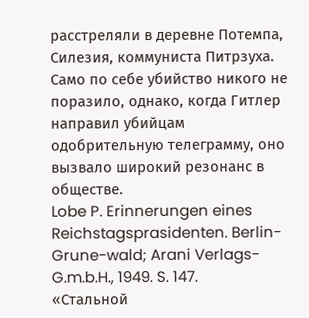расстреляли в деревне Потемпа, Силезия, коммуниста Питрзуха. Само по себе убийство никого не поразило, однако, когда Гитлер направил убийцам одобрительную телеграмму, оно вызвало широкий резонанс в обществе.
Lobe P. Erinnerungen eines Reichstagsprasidenten. Berlin-Grune-wald; Arani Verlags-G.m.b.H., 1949. S. 147.
«Стальной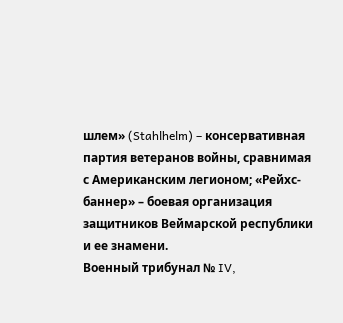шлем» (Stahlhelm) – консервативная партия ветеранов войны, сравнимая с Американским легионом; «Рейхс-баннер» – боевая организация защитников Веймарской республики и ее знамени.
Военный трибунал № IV,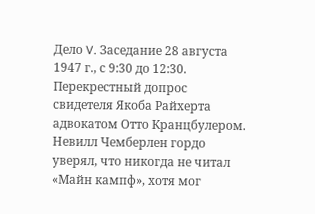Дело V. Заседание 28 августа 1947 г., с 9:30 до 12:30. Перекрестный допрос свидетеля Якоба Райхерта адвокатом Отто Кранцбулером.
Невилл Чемберлен гордо уверял, что никогда не читал «Майн кампф», хотя мог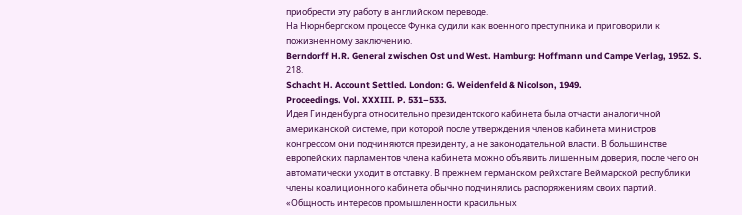приобрести эту работу в английском переводе.
На Нюрнбергском процессе Функа судили как военного преступника и приговорили к пожизненному заключению.
Berndorff H.R. General zwischen Ost und West. Hamburg: Hoffmann und Campe Verlag, 1952. S. 218.
Schacht H. Account Settled. London: G. Weidenfeld & Nicolson, 1949.
Proceedings. Vol. XXXIII. P. 531–533.
Идея Гинденбурга относительно президентского кабинета была отчасти аналогичной американской системе, при которой после утверждения членов кабинета министров конгрессом они подчиняются президенту, а не законодательной власти. В большинстве европейских парламентов члена кабинета можно объявить лишенным доверия, после чего он автоматически уходит в отставку. В прежнем германском рейхстаге Веймарской республики члены коалиционного кабинета обычно подчинялись распоряжениям своих партий.
«Общность интересов промышленности красильных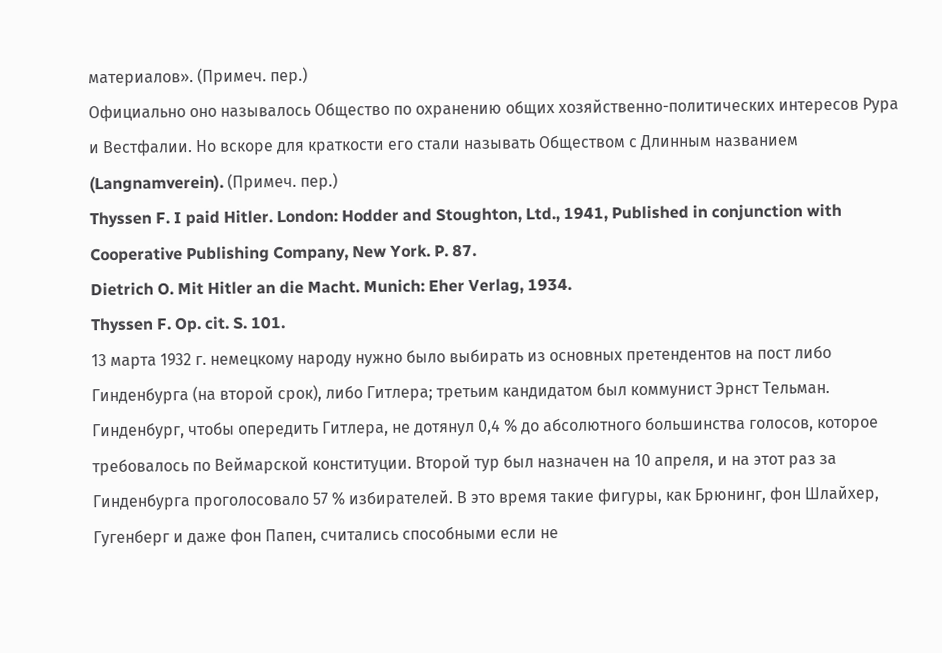материалов». (Примеч. пер.)
Официально оно называлось Общество по охранению общих хозяйственно-политических интересов Рура и Вестфалии. Но вскоре для краткости его стали называть Обществом с Длинным названием (Langnamverein). (Примеч. пер.)
Thyssen F. I paid Hitler. London: Hodder and Stoughton, Ltd., 1941, Published in conjunction with Cooperative Publishing Company, New York. P. 87.
Dietrich O. Mit Hitler an die Macht. Munich: Eher Verlag, 1934.
Thyssen F. Op. cit. S. 101.
13 марта 1932 г. немецкому народу нужно было выбирать из основных претендентов на пост либо Гинденбурга (на второй срок), либо Гитлера; третьим кандидатом был коммунист Эрнст Тельман. Гинденбург, чтобы опередить Гитлера, не дотянул 0,4 % до абсолютного большинства голосов, которое требовалось по Веймарской конституции. Второй тур был назначен на 10 апреля, и на этот раз за Гинденбурга проголосовало 57 % избирателей. В это время такие фигуры, как Брюнинг, фон Шлайхер, Гугенберг и даже фон Папен, считались способными если не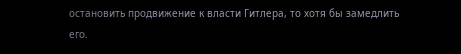остановить продвижение к власти Гитлера, то хотя бы замедлить его.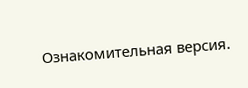Ознакомительная версия.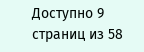Доступно 9 страниц из 58